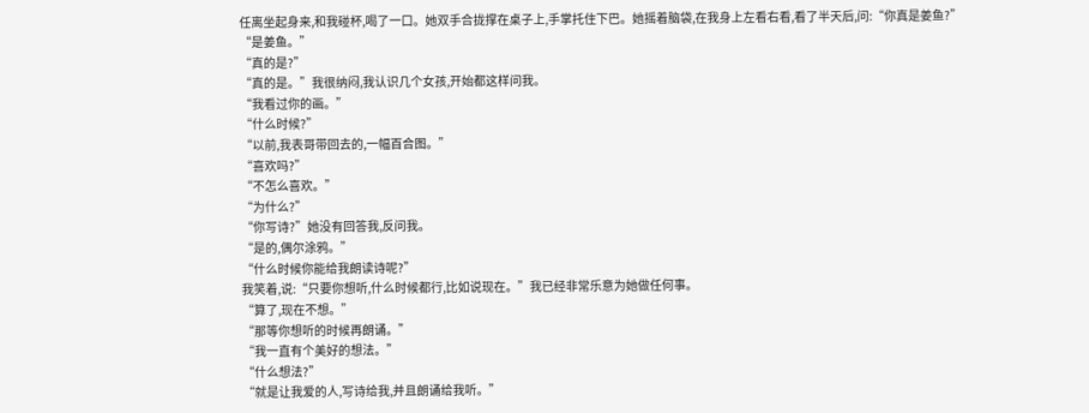任离坐起身来,和我碰杯,喝了一口。她双手合拢撑在桌子上,手掌托住下巴。她摇着脑袋,在我身上左看右看,看了半天后,问:“你真是姜鱼?”
“是姜鱼。”
“真的是?”
“真的是。”我很纳闷,我认识几个女孩,开始都这样问我。
“我看过你的画。”
“什么时候?”
“以前,我表哥带回去的,一幅百合图。”
“喜欢吗?”
“不怎么喜欢。”
“为什么?”
“你写诗?”她没有回答我,反问我。
“是的,偶尔涂鸦。”
“什么时候你能给我朗读诗呢?”
我笑着,说:“只要你想听,什么时候都行,比如说现在。”我已经非常乐意为她做任何事。
“算了,现在不想。”
“那等你想听的时候再朗诵。”
“我一直有个美好的想法。”
“什么想法?”
“就是让我爱的人,写诗给我,并且朗诵给我听。”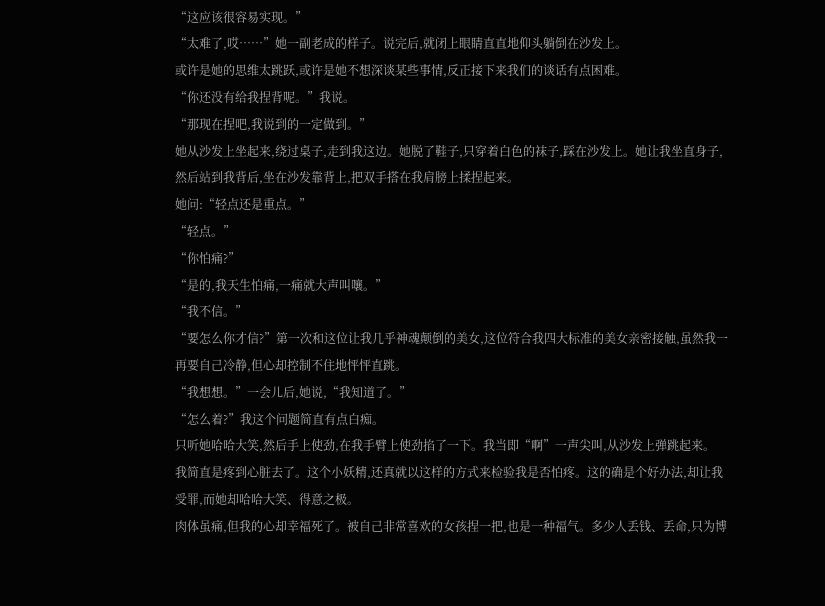“这应该很容易实现。”
“太难了,哎……”她一副老成的样子。说完后,就闭上眼睛直直地仰头躺倒在沙发上。
或许是她的思维太跳跃,或许是她不想深谈某些事情,反正接下来我们的谈话有点困难。
“你还没有给我捏背呢。”我说。
“那现在捏吧,我说到的一定做到。”
她从沙发上坐起来,绕过桌子,走到我这边。她脱了鞋子,只穿着白色的袜子,踩在沙发上。她让我坐直身子,然后站到我背后,坐在沙发靠背上,把双手搭在我肩膀上揉捏起来。
她问:“轻点还是重点。”
“轻点。”
“你怕痛?”
“是的,我天生怕痛,一痛就大声叫嚷。”
“我不信。”
“要怎么你才信?”第一次和这位让我几乎神魂颠倒的美女,这位符合我四大标准的美女亲密接触,虽然我一再要自己冷静,但心却控制不住地怦怦直跳。
“我想想。”一会儿后,她说,“我知道了。”
“怎么着?”我这个问题简直有点白痴。
只听她哈哈大笑,然后手上使劲,在我手臂上使劲掐了一下。我当即“啊”一声尖叫,从沙发上弹跳起来。
我简直是疼到心脏去了。这个小妖精,还真就以这样的方式来检验我是否怕疼。这的确是个好办法,却让我受罪,而她却哈哈大笑、得意之极。
肉体虽痛,但我的心却幸福死了。被自己非常喜欢的女孩捏一把,也是一种福气。多少人丢钱、丢命,只为博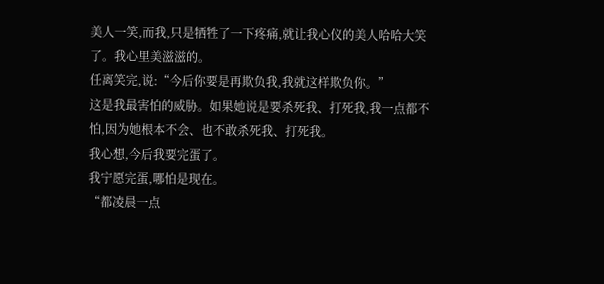美人一笑,而我,只是牺牲了一下疼痛,就让我心仪的美人哈哈大笑了。我心里美滋滋的。
任离笑完,说:“今后你要是再欺负我,我就这样欺负你。”
这是我最害怕的威胁。如果她说是要杀死我、打死我,我一点都不怕,因为她根本不会、也不敢杀死我、打死我。
我心想,今后我要完蛋了。
我宁愿完蛋,哪怕是现在。
“都凌晨一点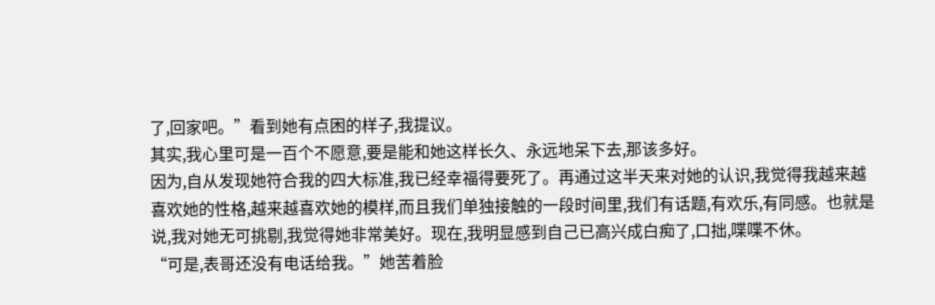了,回家吧。”看到她有点困的样子,我提议。
其实,我心里可是一百个不愿意,要是能和她这样长久、永远地呆下去,那该多好。
因为,自从发现她符合我的四大标准,我已经幸福得要死了。再通过这半天来对她的认识,我觉得我越来越喜欢她的性格,越来越喜欢她的模样,而且我们单独接触的一段时间里,我们有话题,有欢乐,有同感。也就是说,我对她无可挑剔,我觉得她非常美好。现在,我明显感到自己已高兴成白痴了,口拙,喋喋不休。
“可是,表哥还没有电话给我。”她苦着脸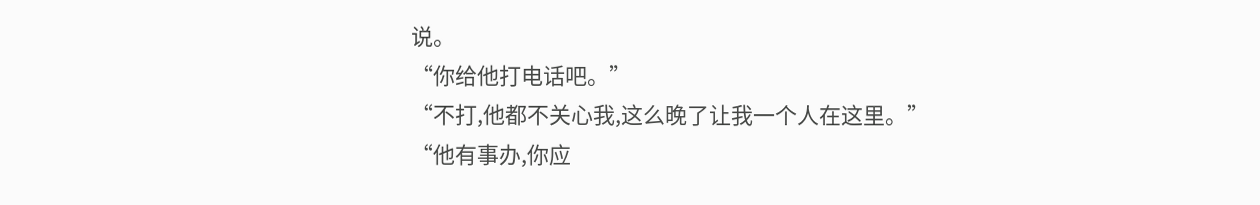说。
“你给他打电话吧。”
“不打,他都不关心我,这么晚了让我一个人在这里。”
“他有事办,你应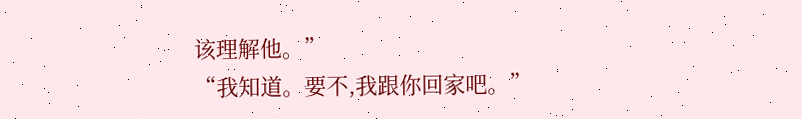该理解他。”
“我知道。要不,我跟你回家吧。”